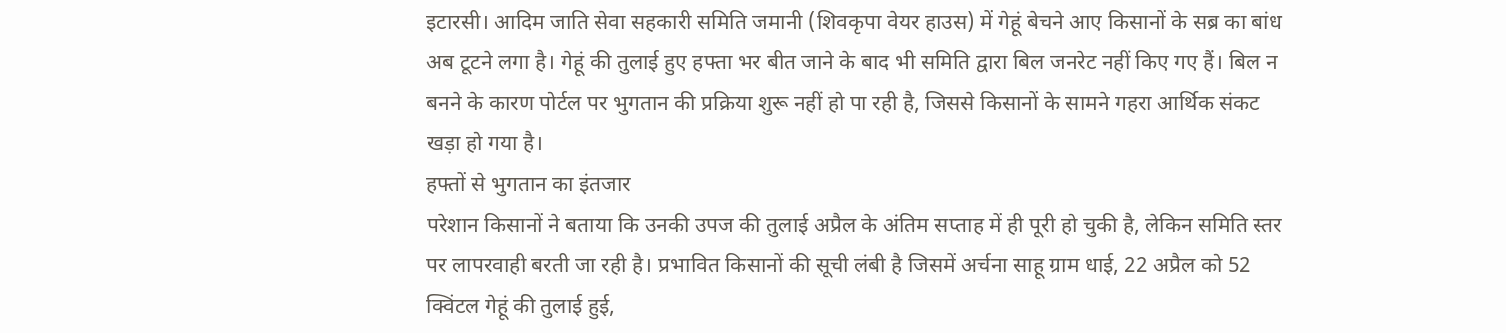इटारसी। आदिम जाति सेवा सहकारी समिति जमानी (शिवकृपा वेयर हाउस) में गेहूं बेचने आए किसानों के सब्र का बांध अब टूटने लगा है। गेहूं की तुलाई हुए हफ्ता भर बीत जाने के बाद भी समिति द्वारा बिल जनरेट नहीं किए गए हैं। बिल न बनने के कारण पोर्टल पर भुगतान की प्रक्रिया शुरू नहीं हो पा रही है, जिससे किसानों के सामने गहरा आर्थिक संकट खड़ा हो गया है।
हफ्तों से भुगतान का इंतजार
परेशान किसानों ने बताया कि उनकी उपज की तुलाई अप्रैल के अंतिम सप्ताह में ही पूरी हो चुकी है, लेकिन समिति स्तर पर लापरवाही बरती जा रही है। प्रभावित किसानों की सूची लंबी है जिसमें अर्चना साहू ग्राम धाई, 22 अप्रैल को 52 क्विंटल गेहूं की तुलाई हुई,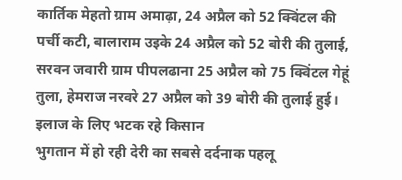कार्तिक मेहतो ग्राम अमाढ़ा, 24 अप्रैल को 52 क्विंटल की पर्ची कटी, बालाराम उइके 24 अप्रैल को 52 बोरी की तुलाई, सरवन जवारी ग्राम पीपलढाना 25 अप्रैल को 75 क्विंटल गेहूं तुला, हेमराज नरवरे 27 अप्रैल को 39 बोरी की तुलाई हुई।
इलाज के लिए भटक रहे किसान
भुगतान में हो रही देरी का सबसे दर्दनाक पहलू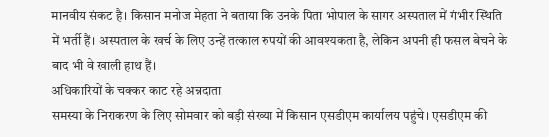मानवीय संकट है। किसान मनोज मेहता ने बताया कि उनके पिता भोपाल के सागर अस्पताल में गंभीर स्थिति में भर्ती हैं। अस्पताल के खर्च के लिए उन्हें तत्काल रुपयों की आवश्यकता है, लेकिन अपनी ही फसल बेचने के बाद भी वे खाली हाथ हैं।
अधिकारियों के चक्कर काट रहे अन्नदाता
समस्या के निराकरण के लिए सोमवार को बड़ी संख्या में किसान एसडीएम कार्यालय पहुंचे। एसडीएम की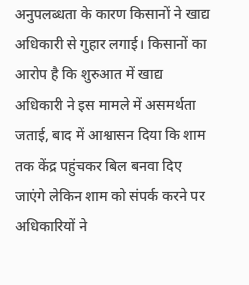अनुपलब्धता के कारण किसानों ने खाद्य अधिकारी से गुहार लगाई। किसानों का आरोप है कि शुरुआत में खाद्य अधिकारी ने इस मामले में असमर्थता जताई, बाद में आश्वासन दिया कि शाम तक केंद्र पहुंचकर बिल बनवा दिए जाएंगे लेकिन शाम को संपर्क करने पर अधिकारियों ने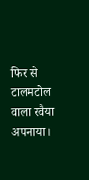फिर से टालमटोल वाला रवैया अपनाया।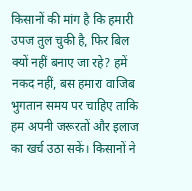किसानों की मांग है कि हमारी उपज तुल चुकी है, फिर बिल क्यों नहीं बनाए जा रहे? हमें नकद नहीं, बस हमारा वाजिब भुगतान समय पर चाहिए ताकि हम अपनी जरूरतों और इलाज का खर्च उठा सकें। किसानों ने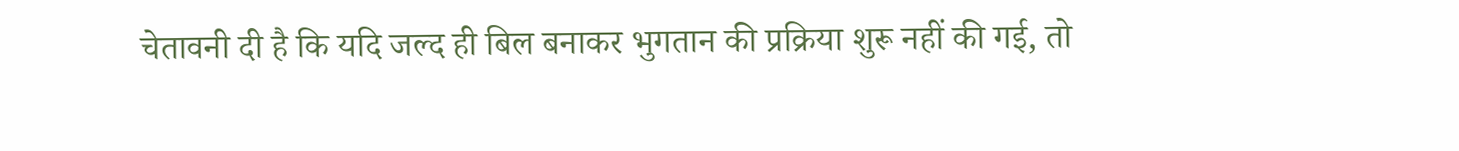चेतावनी दी है कि यदि जल्द ही बिल बनाकर भुगतान की प्रक्रिया शुरू नहीं की गई, तो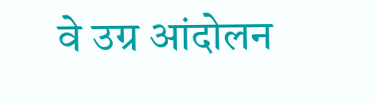वे उग्र आंदोलन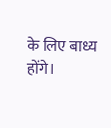के लिए बाध्य होंगे।